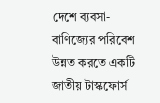দেশে ব্যবসা-বাণিজ্যের পরিবেশ উন্নত করতে একটি জাতীয় টাস্কফোর্স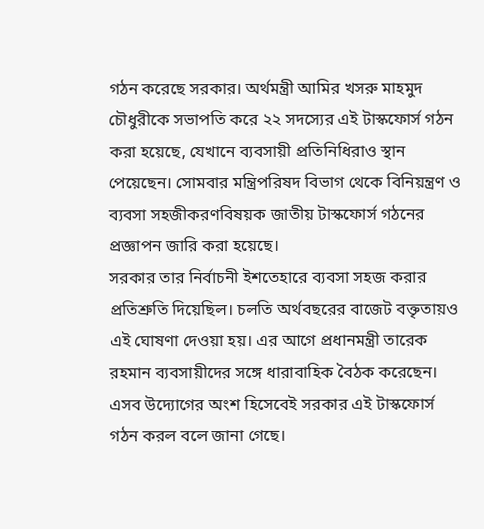গঠন করেছে সরকার। অর্থমন্ত্রী আমির খসরু মাহমুদ চৌধুরীকে সভাপতি করে ২২ সদস্যের এই টাস্কফোর্স গঠন করা হয়েছে, যেখানে ব্যবসায়ী প্রতিনিধিরাও স্থান পেয়েছেন। সোমবার মন্ত্রিপরিষদ বিভাগ থেকে বিনিয়ন্ত্রণ ও ব্যবসা সহজীকরণবিষয়ক জাতীয় টাস্কফোর্স গঠনের প্রজ্ঞাপন জারি করা হয়েছে।
সরকার তার নির্বাচনী ইশতেহারে ব্যবসা সহজ করার প্রতিশ্রুতি দিয়েছিল। চলতি অর্থবছরের বাজেট বক্তৃতায়ও এই ঘোষণা দেওয়া হয়। এর আগে প্রধানমন্ত্রী তারেক রহমান ব্যবসায়ীদের সঙ্গে ধারাবাহিক বৈঠক করেছেন। এসব উদ্যোগের অংশ হিসেবেই সরকার এই টাস্কফোর্স গঠন করল বলে জানা গেছে।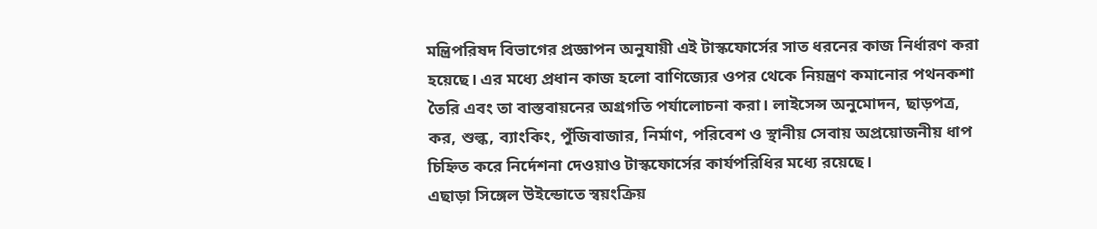মন্ত্রিপরিষদ বিভাগের প্রজ্ঞাপন অনুযায়ী এই টাস্কফোর্সের সাত ধরনের কাজ নির্ধারণ করা হয়েছে। এর মধ্যে প্রধান কাজ হলো বাণিজ্যের ওপর থেকে নিয়ন্ত্রণ কমানোর পথনকশা তৈরি এবং তা বাস্তবায়নের অগ্রগতি পর্যালোচনা করা। লাইসেন্স অনুমোদন, ছাড়পত্র, কর, শুল্ক, ব্যাংকিং, পুঁজিবাজার, নির্মাণ, পরিবেশ ও স্থানীয় সেবায় অপ্রয়োজনীয় ধাপ চিহ্নিত করে নির্দেশনা দেওয়াও টাস্কফোর্সের কার্যপরিধির মধ্যে রয়েছে।
এছাড়া সিঙ্গেল উইন্ডোতে স্বয়ংক্রিয়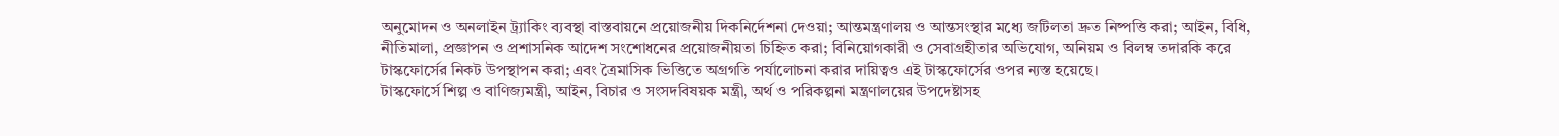অনুমোদন ও অনলাইন ট্র্যাকিং ব্যবস্থা বাস্তবায়নে প্রয়োজনীয় দিকনির্দেশনা দেওয়া; আন্তমন্ত্রণালয় ও আন্তসংস্থার মধ্যে জটিলতা দ্রুত নিষ্পত্তি করা; আইন, বিধি, নীতিমালা, প্রজ্ঞাপন ও প্রশাসনিক আদেশ সংশোধনের প্রয়োজনীয়তা চিহ্নিত করা; বিনিয়োগকারী ও সেবাগ্রহীতার অভিযোগ, অনিয়ম ও বিলম্ব তদারকি করে টাস্কফোর্সের নিকট উপস্থাপন করা; এবং ত্রৈমাসিক ভিত্তিতে অগ্রগতি পর্যালোচনা করার দায়িত্বও এই টাস্কফোর্সের ওপর ন্যস্ত হয়েছে।
টাস্কফোর্সে শিল্প ও বাণিজ্যমন্ত্রী, আইন, বিচার ও সংসদবিষয়ক মন্ত্রী, অর্থ ও পরিকল্পনা মন্ত্রণালয়ের উপদেষ্টাসহ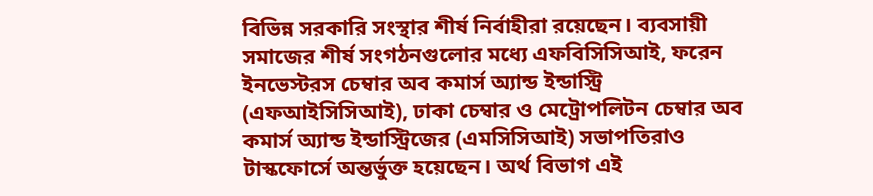বিভিন্ন সরকারি সংস্থার শীর্ষ নির্বাহীরা রয়েছেন। ব্যবসায়ী সমাজের শীর্ষ সংগঠনগুলোর মধ্যে এফবিসিসিআই, ফরেন ইনভেস্টরস চেম্বার অব কমার্স অ্যান্ড ইন্ডাস্ট্রি (এফআইসিসিআই), ঢাকা চেম্বার ও মেট্রোপলিটন চেম্বার অব কমার্স অ্যান্ড ইন্ডাস্ট্রিজের (এমসিসিআই) সভাপতিরাও টাস্কফোর্সে অন্তর্ভুক্ত হয়েছেন। অর্থ বিভাগ এই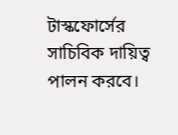টাস্কফোর্সের সাচিবিক দায়িত্ব পালন করবে।